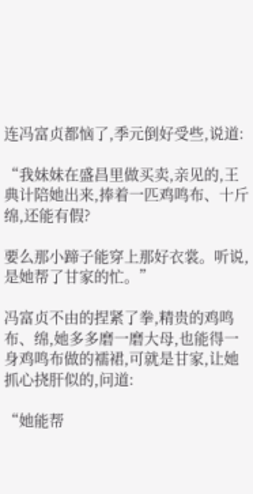连冯富贞都恼了,季元倒好受些,说道:

“我妹妹在盛昌里做买卖,亲见的,王典计陪她出来,捧着一匹鸡鸣布、十斤绵,还能有假?

要么那小蹄子能穿上那好衣裳。听说,是她帮了甘家的忙。”

冯富贞不由的捏紧了拳,精贵的鸡鸣布、绵,她多多磨一磨大母,也能得一身鸡鸣布做的襦裙,可就是甘家,让她抓心挠肝似的,问道:

“她能帮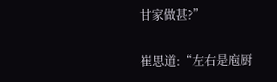甘家做甚?”

崔思道:“左右是庖厨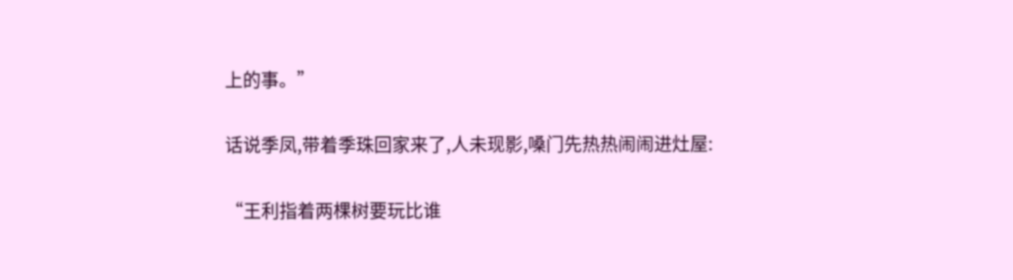上的事。”

话说季凤,带着季珠回家来了,人未现影,嗓门先热热闹闹进灶屋:

“王利指着两棵树要玩比谁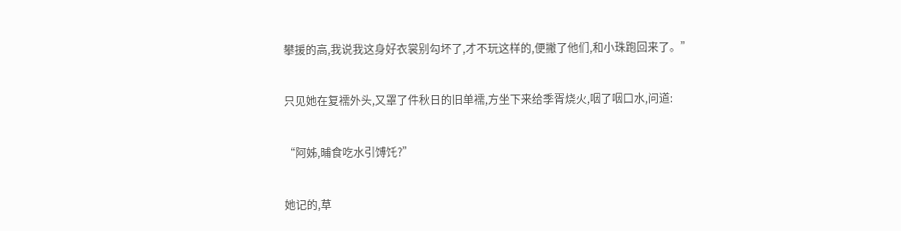攀援的高,我说我这身好衣裳别勾坏了,才不玩这样的,便撇了他们,和小珠跑回来了。”

只见她在复襦外头,又罩了件秋日的旧单襦,方坐下来给季胥烧火,咽了咽口水,问道:

“阿姊,晡食吃水引馎饦?”

她记的,草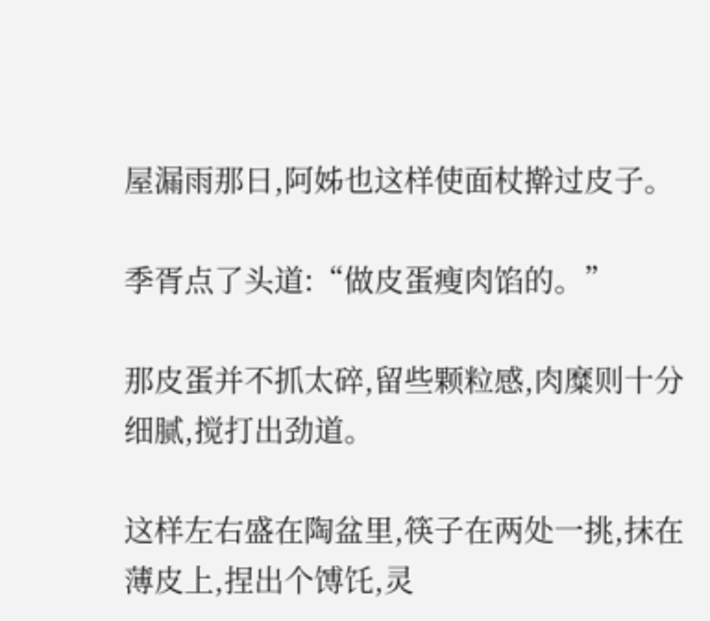屋漏雨那日,阿姊也这样使面杖擀过皮子。

季胥点了头道:“做皮蛋瘦肉馅的。”

那皮蛋并不抓太碎,留些颗粒感,肉糜则十分细腻,搅打出劲道。

这样左右盛在陶盆里,筷子在两处一挑,抹在薄皮上,捏出个馎饦,灵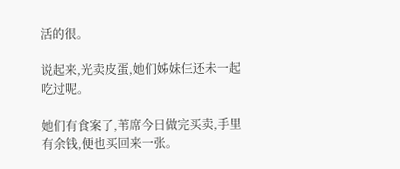活的很。

说起来,光卖皮蛋,她们姊妹仨还未一起吃过呢。

她们有食案了,苇席今日做完买卖,手里有余钱,便也买回来一张。